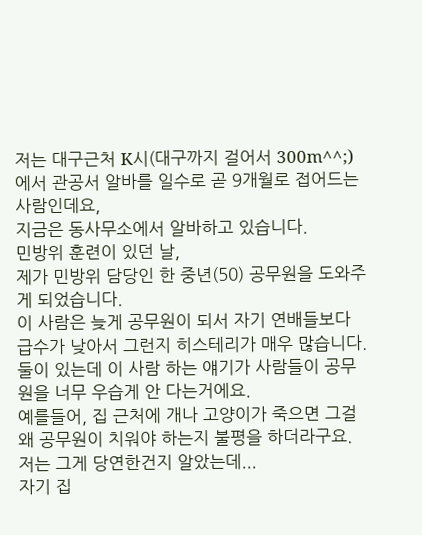저는 대구근처 K시(대구까지 걸어서 300m^^;)에서 관공서 알바를 일수로 곧 9개월로 접어드는 사람인데요,
지금은 동사무소에서 알바하고 있습니다.
민방위 훈련이 있던 날,
제가 민방위 담당인 한 중년(50) 공무원을 도와주게 되었습니다.
이 사람은 늦게 공무원이 되서 자기 연배들보다 급수가 낮아서 그런지 히스테리가 매우 많습니다.
둘이 있는데 이 사람 하는 얘기가 사람들이 공무원을 너무 우습게 안 다는거에요.
예를들어, 집 근처에 개나 고양이가 죽으면 그걸 왜 공무원이 치워야 하는지 불평을 하더라구요.
저는 그게 당연한건지 알았는데...
자기 집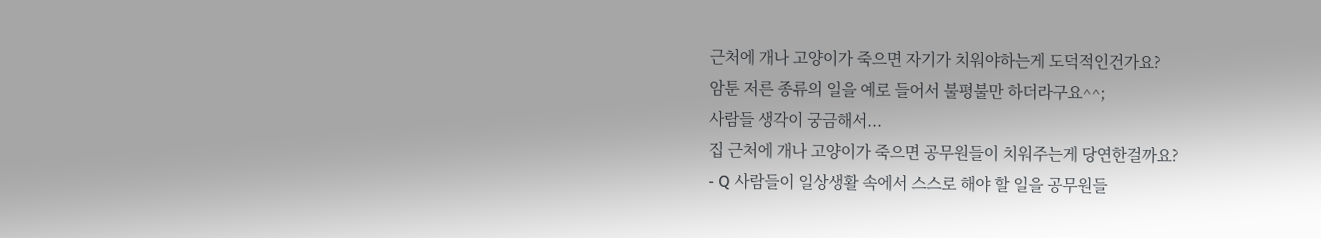근처에 개나 고양이가 죽으면 자기가 치워야하는게 도덕적인건가요?
암툰 저른 종류의 일을 예로 들어서 불평불만 하더라구요^^;
사람들 생각이 궁금해서...
집 근처에 개나 고양이가 죽으면 공무원들이 치워주는게 당연한걸까요?
- Q 사람들이 일상생활 속에서 스스로 해야 할 일을 공무원들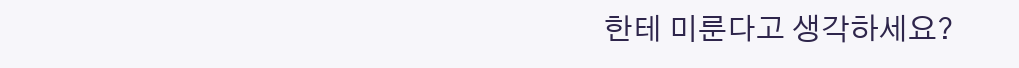한테 미룬다고 생각하세요?